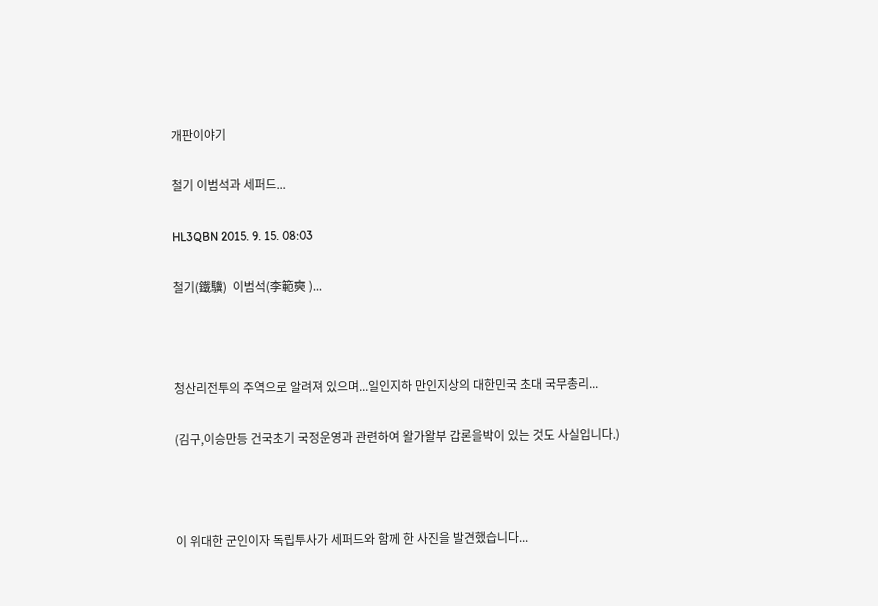개판이야기

철기 이범석과 세퍼드...

HL3QBN 2015. 9. 15. 08:03

철기(鐵驥)  이범석(李範奭 )...



청산리전투의 주역으로 알려져 있으며...일인지하 만인지상의 대한민국 초대 국무총리...

(김구,이승만등 건국초기 국정운영과 관련하여 왈가왈부 갑론을박이 있는 것도 사실입니다.)



이 위대한 군인이자 독립투사가 세퍼드와 함께 한 사진을 발견했습니다...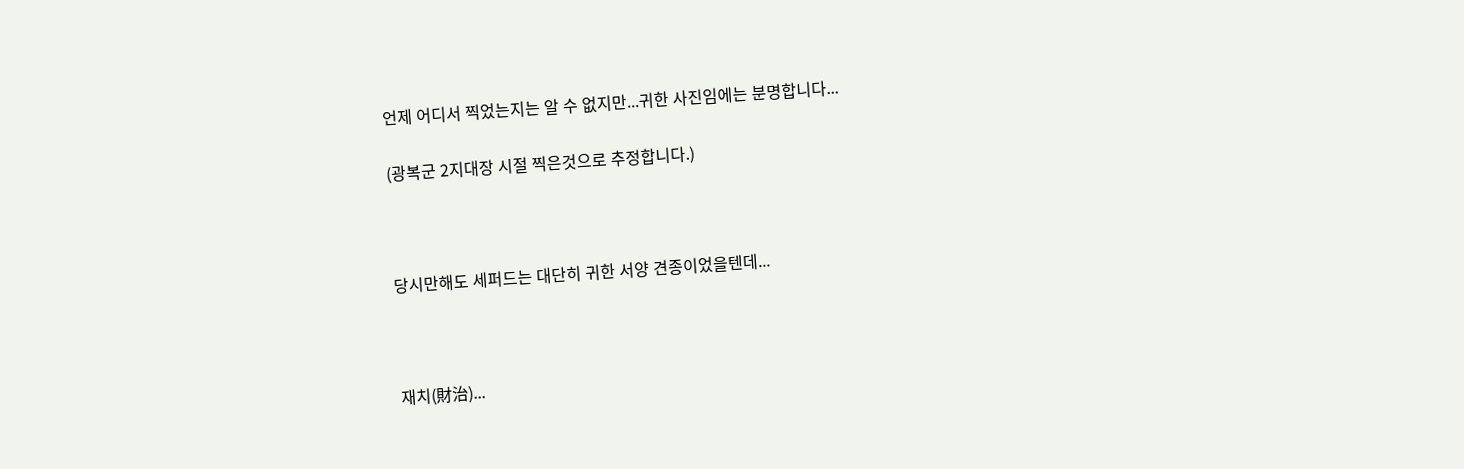언제 어디서 찍었는지는 알 수 없지만...귀한 사진임에는 분명합니다...

(광복군 2지대장 시절 찍은것으로 추정합니다.)



당시만해도 세퍼드는 대단히 귀한 서양 견종이었을텐데...



재치(財治)...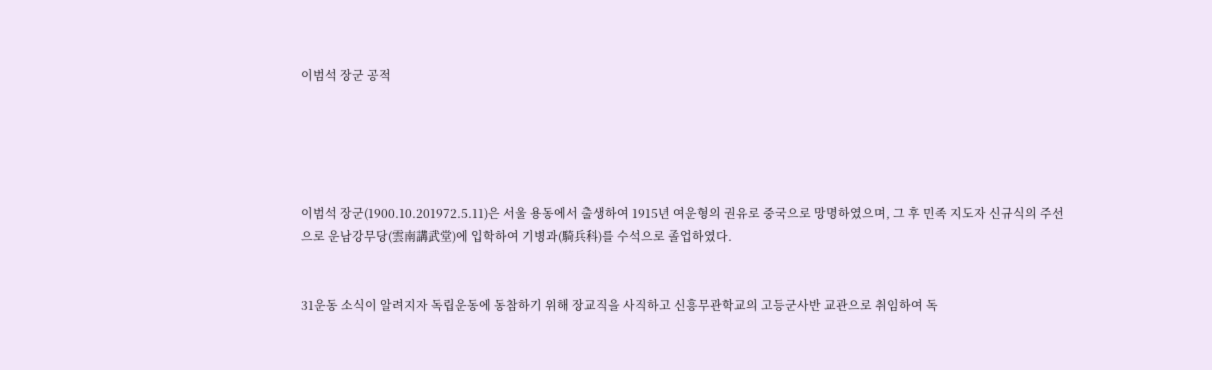이범석 장군 공적





이범석 장군(1900.10.201972.5.11)은 서울 용동에서 출생하여 1915년 여운형의 권유로 중국으로 망명하였으며, 그 후 민족 지도자 신규식의 주선으로 운남강무당(雲南講武堂)에 입학하여 기병과(騎兵科)를 수석으로 졸업하였다.


31운동 소식이 알려지자 독립운동에 동참하기 위해 장교직을 사직하고 신흥무관학교의 고등군사반 교관으로 취임하여 독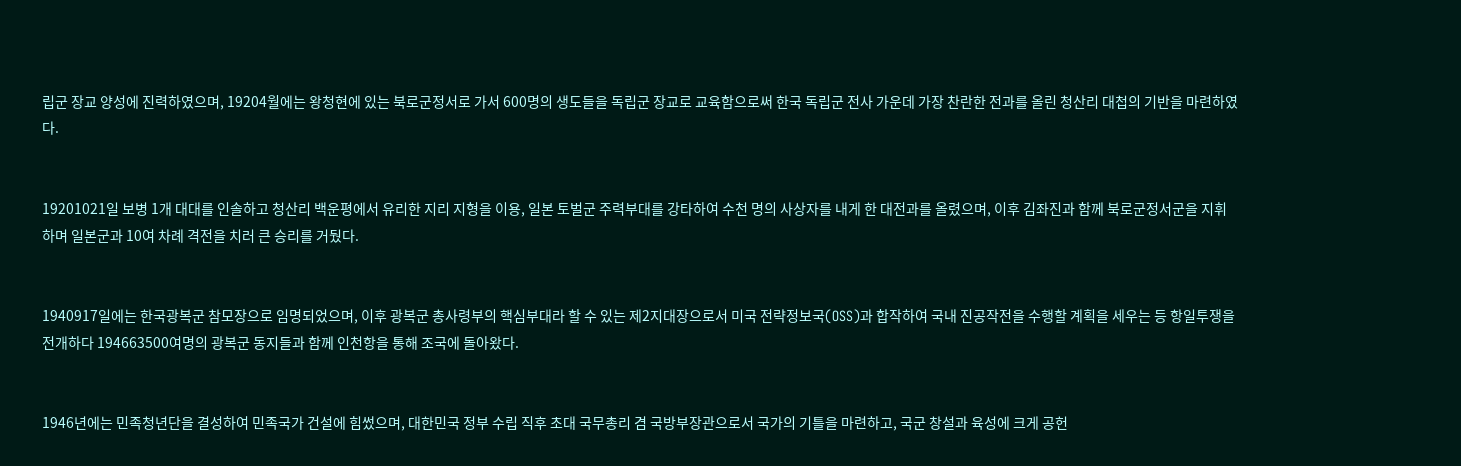립군 장교 양성에 진력하였으며, 19204월에는 왕청현에 있는 북로군정서로 가서 600명의 생도들을 독립군 장교로 교육함으로써 한국 독립군 전사 가운데 가장 찬란한 전과를 올린 청산리 대첩의 기반을 마련하였다.


19201021일 보병 1개 대대를 인솔하고 청산리 백운평에서 유리한 지리 지형을 이용, 일본 토벌군 주력부대를 강타하여 수천 명의 사상자를 내게 한 대전과를 올렸으며, 이후 김좌진과 함께 북로군정서군을 지휘하며 일본군과 10여 차례 격전을 치러 큰 승리를 거뒀다.


1940917일에는 한국광복군 참모장으로 임명되었으며, 이후 광복군 총사령부의 핵심부대라 할 수 있는 제2지대장으로서 미국 전략정보국(OSS)과 합작하여 국내 진공작전을 수행할 계획을 세우는 등 항일투쟁을 전개하다 194663500여명의 광복군 동지들과 함께 인천항을 통해 조국에 돌아왔다.


1946년에는 민족청년단을 결성하여 민족국가 건설에 힘썼으며, 대한민국 정부 수립 직후 초대 국무총리 겸 국방부장관으로서 국가의 기틀을 마련하고, 국군 창설과 육성에 크게 공헌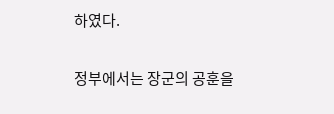하였다.

정부에서는 장군의 공훈을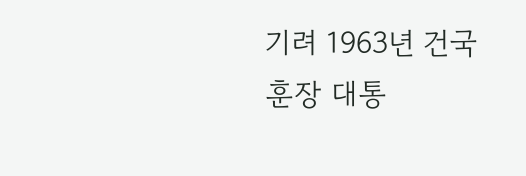기려 1963년 건국훈장 대통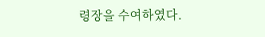령장을 수여하였다.